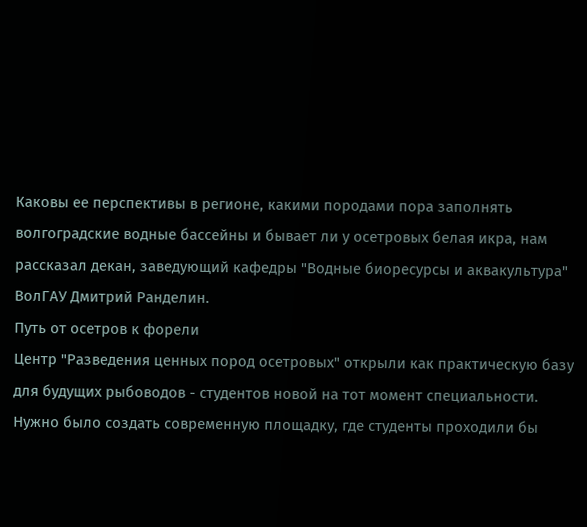Каковы ее перспективы в регионе, какими породами пора заполнять волгоградские водные бассейны и бывает ли у осетровых белая икра, нам рассказал декан, заведующий кафедры "Водные биоресурсы и аквакультура" ВолГАУ Дмитрий Ранделин.
Путь от осетров к форели
Центр "Разведения ценных пород осетровых" открыли как практическую базу для будущих рыбоводов - студентов новой на тот момент специальности. Нужно было создать современную площадку, где студенты проходили бы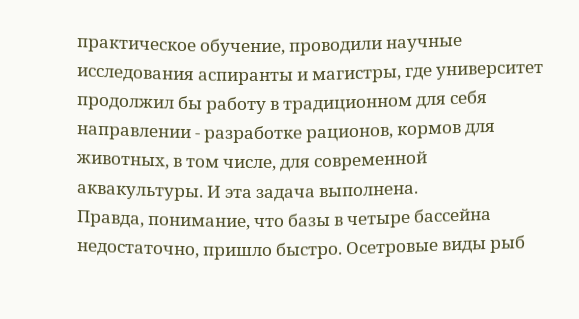практическое обучение, проводили научные исследования аспиранты и магистры, где университет продолжил бы работу в традиционном для себя направлении - разработке рационов, кормов для животных, в том числе, для современной аквакультуры. И эта задача выполнена.
Правда, понимание, что базы в четыре бассейна недостаточно, пришло быстро. Осетровые виды рыб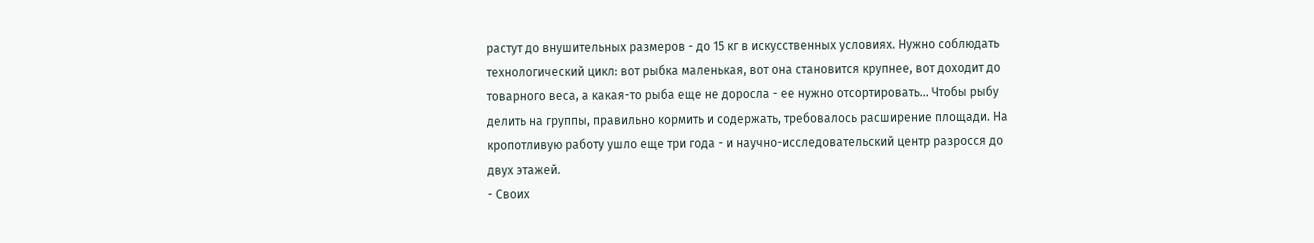растут до внушительных размеров - до 15 кг в искусственных условиях. Нужно соблюдать технологический цикл: вот рыбка маленькая, вот она становится крупнее, вот доходит до товарного веса, а какая-то рыба еще не доросла - ее нужно отсортировать... Чтобы рыбу делить на группы, правильно кормить и содержать, требовалось расширение площади. На кропотливую работу ушло еще три года - и научно-исследовательский центр разросся до двух этажей.
- Своих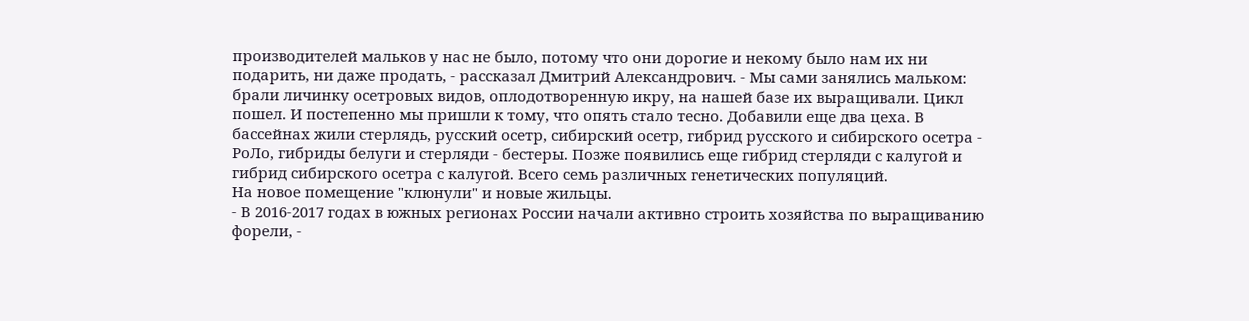производителей мальков у нас не было, потому что они дорогие и некому было нам их ни подарить, ни даже продать, - рассказал Дмитрий Александрович. - Мы сами занялись мальком: брали личинку осетровых видов, оплодотворенную икру, на нашей базе их выращивали. Цикл пошел. И постепенно мы пришли к тому, что опять стало тесно. Добавили еще два цеха. В бассейнах жили стерлядь, русский осетр, сибирский осетр, гибрид русского и сибирского осетра - РоЛо, гибриды белуги и стерляди - бестеры. Позже появились еще гибрид стерляди с калугой и гибрид сибирского осетра с калугой. Всего семь различных генетических популяций.
На новое помещение "клюнули" и новые жильцы.
- В 2016-2017 годах в южных регионах России начали активно строить хозяйства по выращиванию форели, -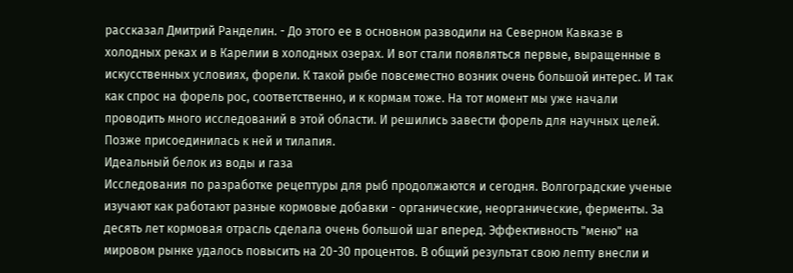рассказал Дмитрий Ранделин. - До этого ее в основном разводили на Северном Кавказе в холодных реках и в Карелии в холодных озерах. И вот стали появляться первые, выращенные в искусственных условиях, форели. К такой рыбе повсеместно возник очень большой интерес. И так как спрос на форель рос, соответственно, и к кормам тоже. На тот момент мы уже начали проводить много исследований в этой области. И решились завести форель для научных целей. Позже присоединилась к ней и тилапия.
Идеальный белок из воды и газа
Исследования по разработке рецептуры для рыб продолжаются и сегодня. Волгоградские ученые изучают как работают разные кормовые добавки - органические, неорганические, ферменты. За десять лет кормовая отрасль сделала очень большой шаг вперед. Эффективность "меню" на мировом рынке удалось повысить на 20-30 процентов. В общий результат свою лепту внесли и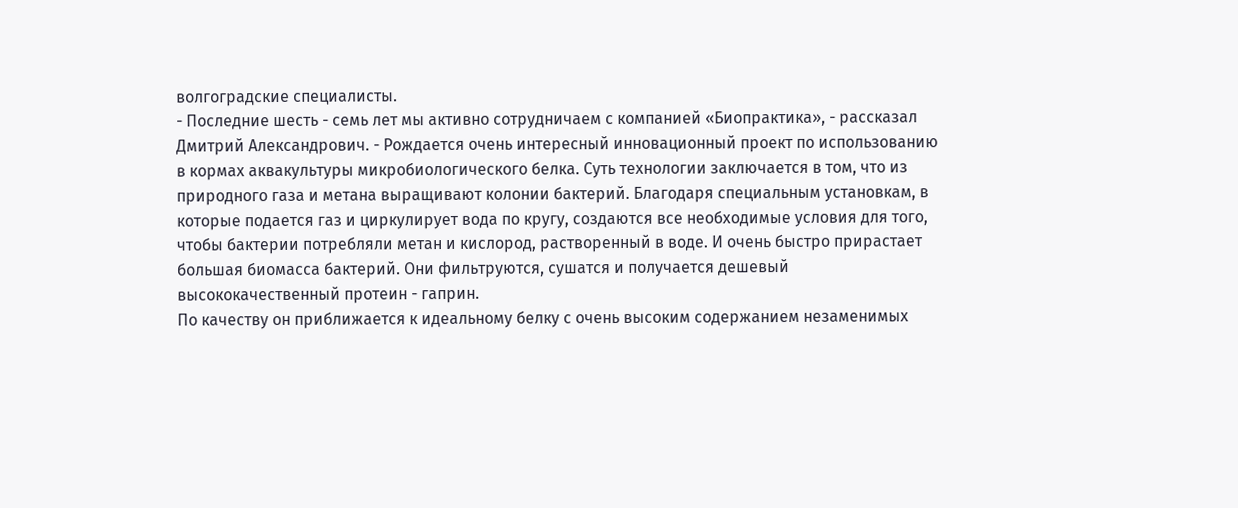волгоградские специалисты.
- Последние шесть - семь лет мы активно сотрудничаем с компанией «Биопрактика», - рассказал Дмитрий Александрович. - Рождается очень интересный инновационный проект по использованию в кормах аквакультуры микробиологического белка. Суть технологии заключается в том, что из природного газа и метана выращивают колонии бактерий. Благодаря специальным установкам, в которые подается газ и циркулирует вода по кругу, создаются все необходимые условия для того, чтобы бактерии потребляли метан и кислород, растворенный в воде. И очень быстро прирастает большая биомасса бактерий. Они фильтруются, сушатся и получается дешевый высококачественный протеин - гаприн.
По качеству он приближается к идеальному белку с очень высоким содержанием незаменимых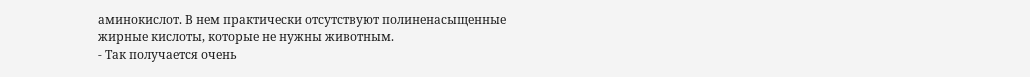аминокислот. В нем практически отсутствуют полиненасыщенные жирные кислоты, которые не нужны животным.
- Так получается очень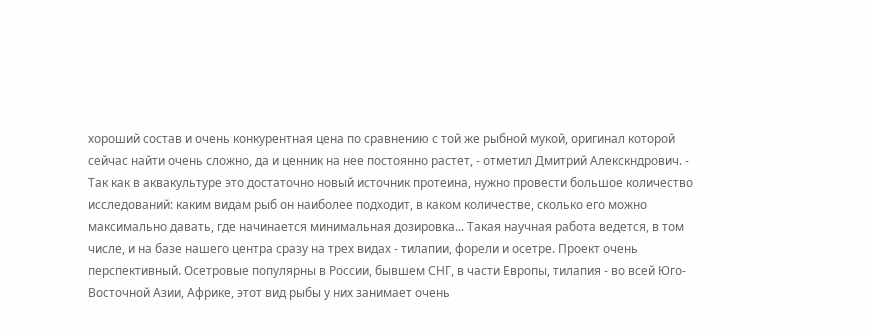хороший состав и очень конкурентная цена по сравнению с той же рыбной мукой, оригинал которой сейчас найти очень сложно, да и ценник на нее постоянно растет, - отметил Дмитрий Алекскндрович. - Так как в аквакультуре это достаточно новый источник протеина, нужно провести большое количество исследований: каким видам рыб он наиболее подходит, в каком количестве, сколько его можно максимально давать, где начинается минимальная дозировка... Такая научная работа ведется, в том числе, и на базе нашего центра сразу на трех видах - тилапии, форели и осетре. Проект очень перспективный. Осетровые популярны в России, бывшем СНГ, в части Европы, тилапия - во всей Юго-Восточной Азии, Африке, этот вид рыбы у них занимает очень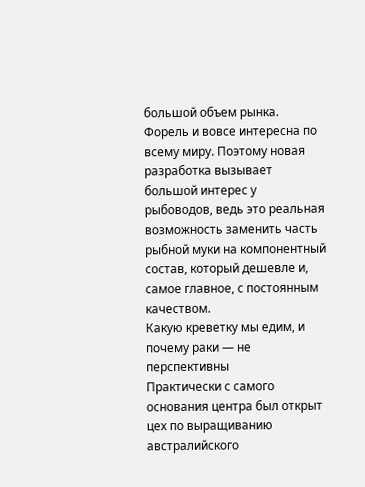большой объем рынка. Форель и вовсе интересна по всему миру. Поэтому новая разработка вызывает большой интерес у рыбоводов, ведь это реальная возможность заменить часть рыбной муки на компонентный состав, который дешевле и, самое главное, с постоянным качеством.
Какую креветку мы едим, и почему раки — не перспективны
Практически с самого основания центра был открыт цех по выращиванию австралийского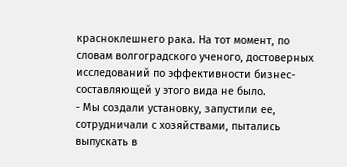красноклешнего рака. На тот момент, по словам волгоградского ученого, достоверных исследований по эффективности бизнес-составляющей у этого вида не было.
- Мы создали установку, запустили ее, сотрудничали с хозяйствами, пытались выпускать в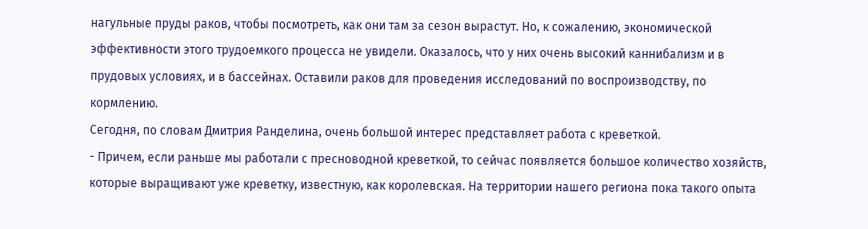нагульные пруды раков, чтобы посмотреть, как они там за сезон вырастут. Но, к сожалению, экономической эффективности этого трудоемкого процесса не увидели. Оказалось, что у них очень высокий каннибализм и в прудовых условиях, и в бассейнах. Оставили раков для проведения исследований по воспроизводству, по кормлению.
Сегодня, по словам Дмитрия Ранделина, очень большой интерес представляет работа с креветкой.
- Причем, если раньше мы работали с пресноводной креветкой, то сейчас появляется большое количество хозяйств, которые выращивают уже креветку, известную, как королевская. На территории нашего региона пока такого опыта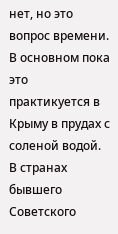нет, но это вопрос времени. В основном пока это практикуется в Крыму в прудах с соленой водой. В странах бывшего Советского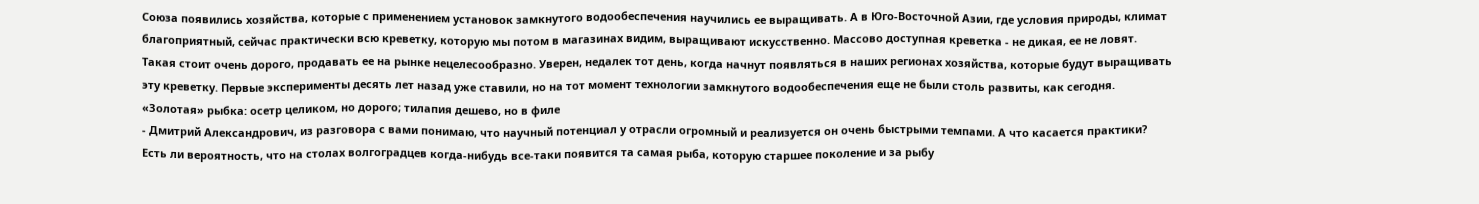Союза появились хозяйства, которые с применением установок замкнутого водообеспечения научились ее выращивать. А в Юго-Восточной Азии, где условия природы, климат благоприятный, сейчас практически всю креветку, которую мы потом в магазинах видим, выращивают искусственно. Массово доступная креветка - не дикая, ее не ловят. Такая стоит очень дорого, продавать ее на рынке нецелесообразно. Уверен, недалек тот день, когда начнут появляться в наших регионах хозяйства, которые будут выращивать эту креветку. Первые эксперименты десять лет назад уже ставили, но на тот момент технологии замкнутого водообеспечения еще не были столь развиты, как сегодня.
«Золотая» рыбка: осетр целиком, но дорого; тилапия дешево, но в филе
- Дмитрий Александрович, из разговора с вами понимаю, что научный потенциал у отрасли огромный и реализуется он очень быстрыми темпами. А что касается практики? Есть ли вероятность, что на столах волгоградцев когда-нибудь все-таки появится та самая рыба, которую старшее поколение и за рыбу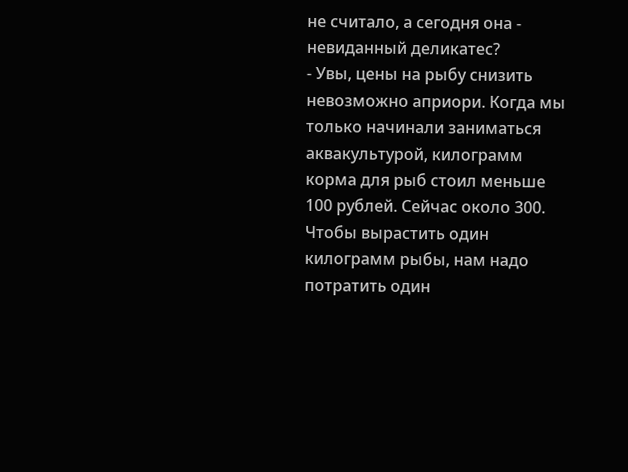не считало, а сегодня она - невиданный деликатес?
- Увы, цены на рыбу снизить невозможно априори. Когда мы только начинали заниматься аквакультурой, килограмм корма для рыб стоил меньше 100 рублей. Сейчас около 300. Чтобы вырастить один килограмм рыбы, нам надо потратить один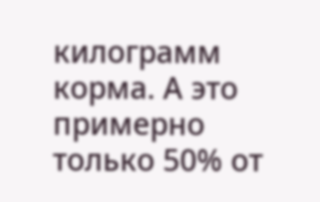килограмм корма. А это примерно только 50% от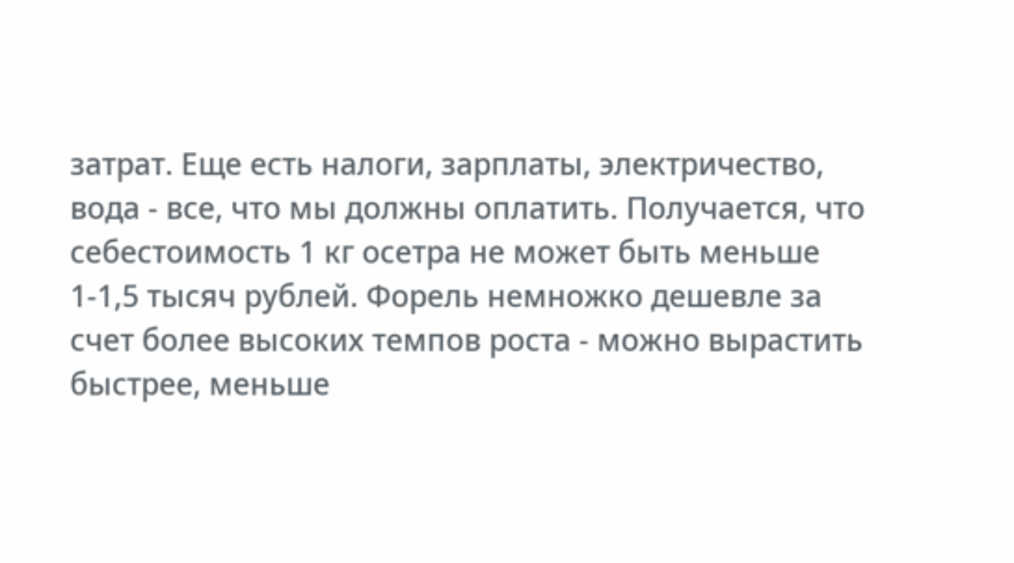затрат. Еще есть налоги, зарплаты, электричество, вода - все, что мы должны оплатить. Получается, что себестоимость 1 кг осетра не может быть меньше 1-1,5 тысяч рублей. Форель немножко дешевле за счет более высоких темпов роста - можно вырастить быстрее, меньше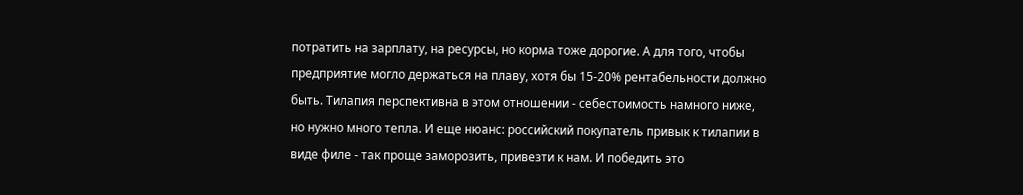потратить на зарплату, на ресурсы, но корма тоже дорогие. А для того, чтобы предприятие могло держаться на плаву, хотя бы 15-20% рентабельности должно быть. Тилапия перспективна в этом отношении - себестоимость намного ниже, но нужно много тепла. И еще нюанс: российский покупатель привык к тилапии в виде филе - так проще заморозить, привезти к нам. И победить это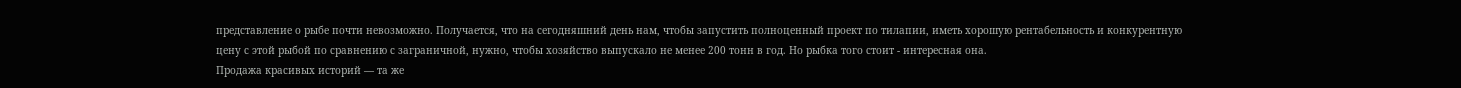представление о рыбе почти невозможно. Получается, что на сегодняшний день нам, чтобы запустить полноценный проект по тилапии, иметь хорошую рентабельность и конкурентную цену с этой рыбой по сравнению с заграничной, нужно, чтобы хозяйство выпускало не менее 200 тонн в год. Но рыбка того стоит - интересная она.
Продажа красивых историй — та же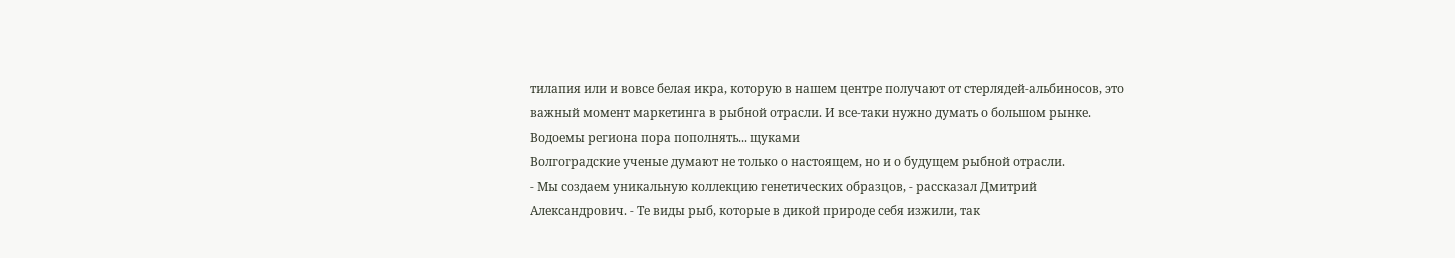тилапия или и вовсе белая икра, которую в нашем центре получают от стерлядей-альбиносов, это важный момент маркетинга в рыбной отрасли. И все-таки нужно думать о большом рынке.
Водоемы региона пора пополнять... щуками
Волгоградские ученые думают не только о настоящем, но и о будущем рыбной отрасли.
- Мы создаем уникальную коллекцию генетических образцов, - рассказал Дмитрий Александрович. - Те виды рыб, которые в дикой природе себя изжили, так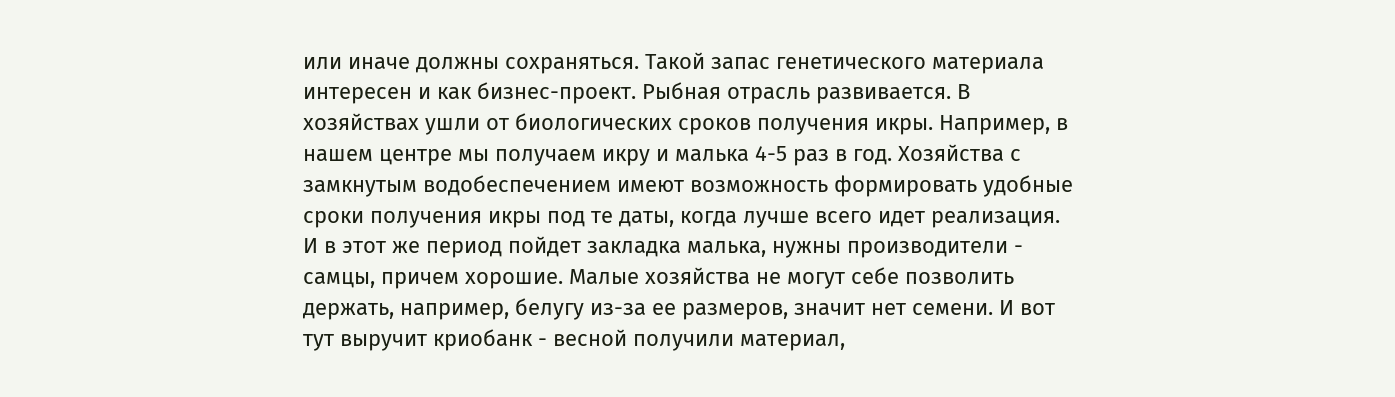или иначе должны сохраняться. Такой запас генетического материала интересен и как бизнес-проект. Рыбная отрасль развивается. В хозяйствах ушли от биологических сроков получения икры. Например, в нашем центре мы получаем икру и малька 4-5 раз в год. Хозяйства с замкнутым водобеспечением имеют возможность формировать удобные сроки получения икры под те даты, когда лучше всего идет реализация. И в этот же период пойдет закладка малька, нужны производители - самцы, причем хорошие. Малые хозяйства не могут себе позволить держать, например, белугу из-за ее размеров, значит нет семени. И вот тут выручит криобанк - весной получили материал,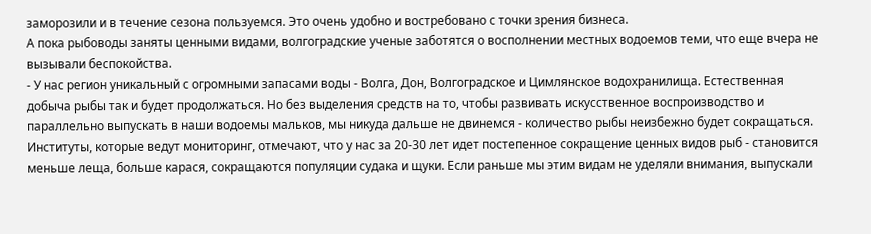заморозили и в течение сезона пользуемся. Это очень удобно и востребовано с точки зрения бизнеса.
А пока рыбоводы заняты ценными видами, волгоградские ученые заботятся о восполнении местных водоемов теми, что еще вчера не вызывали беспокойства.
- У нас регион уникальный с огромными запасами воды - Волга, Дон, Волгоградское и Цимлянское водохранилища. Естественная добыча рыбы так и будет продолжаться. Но без выделения средств на то, чтобы развивать искусственное воспроизводство и параллельно выпускать в наши водоемы мальков, мы никуда дальше не двинемся - количество рыбы неизбежно будет сокращаться. Институты, которые ведут мониторинг, отмечают, что у нас за 20-30 лет идет постепенное сокращение ценных видов рыб - становится меньше леща, больше карася, сокращаются популяции судака и щуки. Если раньше мы этим видам не уделяли внимания, выпускали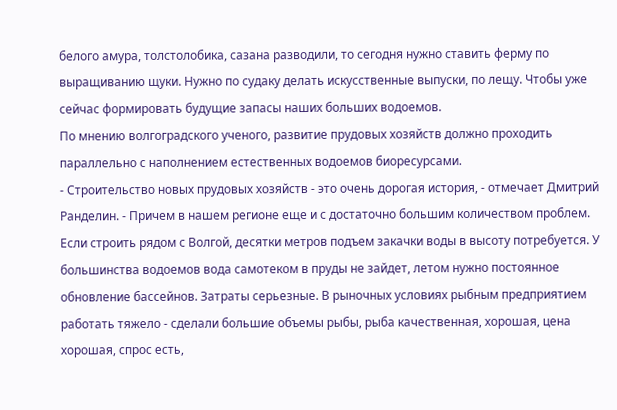белого амура, толстолобика, сазана разводили, то сегодня нужно ставить ферму по выращиванию щуки. Нужно по судаку делать искусственные выпуски, по лещу. Чтобы уже сейчас формировать будущие запасы наших больших водоемов.
По мнению волгоградского ученого, развитие прудовых хозяйств должно проходить параллельно с наполнением естественных водоемов биоресурсами.
- Строительство новых прудовых хозяйств - это очень дорогая история, - отмечает Дмитрий Ранделин. - Причем в нашем регионе еще и с достаточно большим количеством проблем. Если строить рядом с Волгой, десятки метров подъем закачки воды в высоту потребуется. У большинства водоемов вода самотеком в пруды не зайдет, летом нужно постоянное обновление бассейнов. Затраты серьезные. В рыночных условиях рыбным предприятием работать тяжело - сделали большие объемы рыбы, рыба качественная, хорошая, цена хорошая, спрос есть,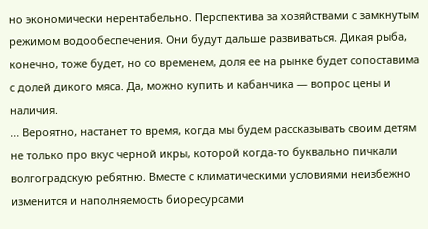но экономически нерентабельно. Перспектива за хозяйствами с замкнутым режимом водообеспечения. Они будут дальше развиваться. Дикая рыба, конечно, тоже будет, но со временем, доля ее на рынке будет сопоставима с долей дикого мяса. Да, можно купить и кабанчика — вопрос цены и наличия.
... Вероятно, настанет то время, когда мы будем рассказывать своим детям не только про вкус черной икры, которой когда-то буквально пичкали волгоградскую ребятню. Вместе с климатическими условиями неизбежно изменится и наполняемость биоресурсами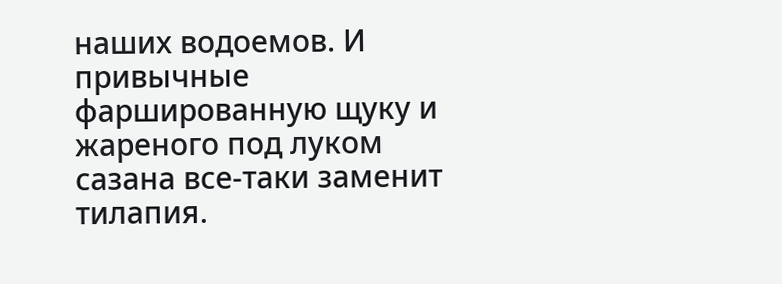наших водоемов. И привычные фаршированную щуку и жареного под луком сазана все-таки заменит тилапия.